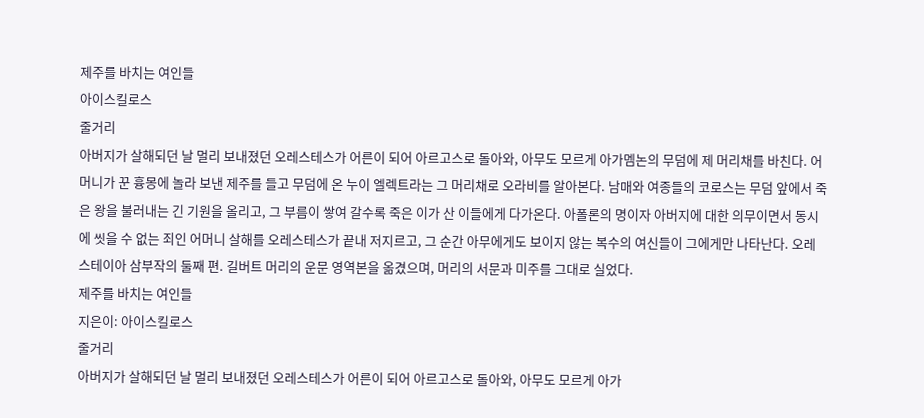제주를 바치는 여인들
아이스킬로스
줄거리
아버지가 살해되던 날 멀리 보내졌던 오레스테스가 어른이 되어 아르고스로 돌아와, 아무도 모르게 아가멤논의 무덤에 제 머리채를 바친다. 어머니가 꾼 흉몽에 놀라 보낸 제주를 들고 무덤에 온 누이 엘렉트라는 그 머리채로 오라비를 알아본다. 남매와 여종들의 코로스는 무덤 앞에서 죽은 왕을 불러내는 긴 기원을 올리고, 그 부름이 쌓여 갈수록 죽은 이가 산 이들에게 다가온다. 아폴론의 명이자 아버지에 대한 의무이면서 동시에 씻을 수 없는 죄인 어머니 살해를 오레스테스가 끝내 저지르고, 그 순간 아무에게도 보이지 않는 복수의 여신들이 그에게만 나타난다. 오레스테이아 삼부작의 둘째 편. 길버트 머리의 운문 영역본을 옮겼으며, 머리의 서문과 미주를 그대로 실었다.
제주를 바치는 여인들
지은이: 아이스킬로스
줄거리
아버지가 살해되던 날 멀리 보내졌던 오레스테스가 어른이 되어 아르고스로 돌아와, 아무도 모르게 아가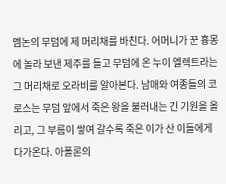멤논의 무덤에 제 머리채를 바친다. 어머니가 꾼 흉몽에 놀라 보낸 제주를 들고 무덤에 온 누이 엘렉트라는 그 머리채로 오라비를 알아본다. 남매와 여종들의 코로스는 무덤 앞에서 죽은 왕을 불러내는 긴 기원을 올리고, 그 부름이 쌓여 갈수록 죽은 이가 산 이들에게 다가온다. 아폴론의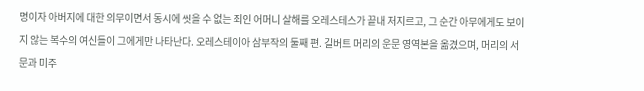명이자 아버지에 대한 의무이면서 동시에 씻을 수 없는 죄인 어머니 살해를 오레스테스가 끝내 저지르고, 그 순간 아무에게도 보이지 않는 복수의 여신들이 그에게만 나타난다. 오레스테이아 삼부작의 둘째 편. 길버트 머리의 운문 영역본을 옮겼으며, 머리의 서문과 미주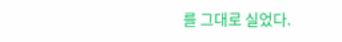를 그대로 실었다.